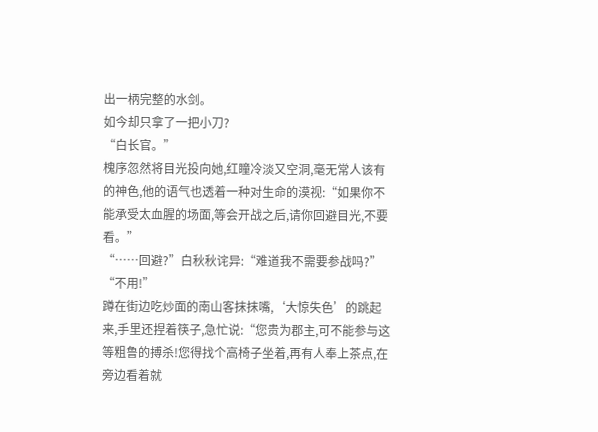出一柄完整的水剑。
如今却只拿了一把小刀?
“白长官。”
槐序忽然将目光投向她,红瞳冷淡又空洞,毫无常人该有的神色,他的语气也透着一种对生命的漠视:“如果你不能承受太血腥的场面,等会开战之后,请你回避目光,不要看。”
“……回避?”白秋秋诧异:“难道我不需要参战吗?”
“不用!”
蹲在街边吃炒面的南山客抹抹嘴,‘大惊失色’的跳起来,手里还捏着筷子,急忙说:“您贵为郡主,可不能参与这等粗鲁的搏杀!您得找个高椅子坐着,再有人奉上茶点,在旁边看着就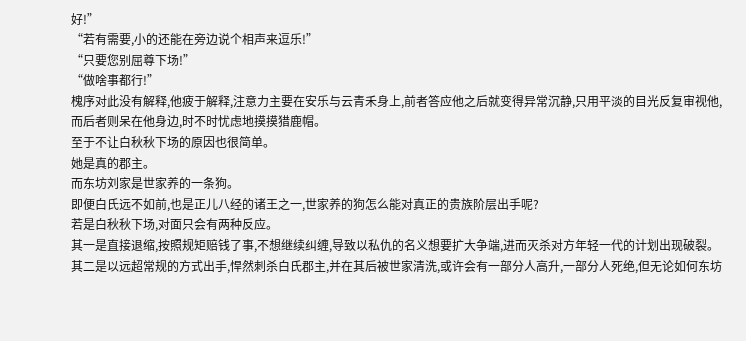好!”
“若有需要,小的还能在旁边说个相声来逗乐!”
“只要您别屈尊下场!”
“做啥事都行!”
槐序对此没有解释,他疲于解释,注意力主要在安乐与云青禾身上,前者答应他之后就变得异常沉静,只用平淡的目光反复审视他,而后者则呆在他身边,时不时忧虑地摸摸猎鹿帽。
至于不让白秋秋下场的原因也很简单。
她是真的郡主。
而东坊刘家是世家养的一条狗。
即便白氏远不如前,也是正儿八经的诸王之一,世家养的狗怎么能对真正的贵族阶层出手呢?
若是白秋秋下场,对面只会有两种反应。
其一是直接退缩,按照规矩赔钱了事,不想继续纠缠,导致以私仇的名义想要扩大争端,进而灭杀对方年轻一代的计划出现破裂。
其二是以远超常规的方式出手,悍然刺杀白氏郡主,并在其后被世家清洗,或许会有一部分人高升,一部分人死绝,但无论如何东坊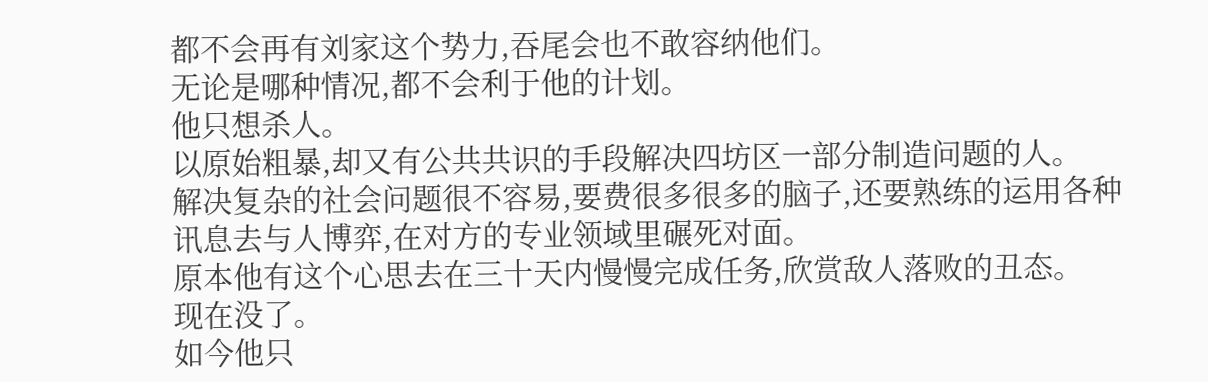都不会再有刘家这个势力,吞尾会也不敢容纳他们。
无论是哪种情况,都不会利于他的计划。
他只想杀人。
以原始粗暴,却又有公共共识的手段解决四坊区一部分制造问题的人。
解决复杂的社会问题很不容易,要费很多很多的脑子,还要熟练的运用各种讯息去与人博弈,在对方的专业领域里碾死对面。
原本他有这个心思去在三十天内慢慢完成任务,欣赏敌人落败的丑态。
现在没了。
如今他只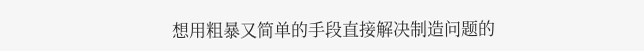想用粗暴又简单的手段直接解决制造问题的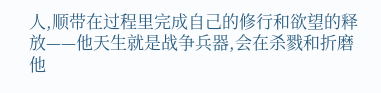人,顺带在过程里完成自己的修行和欲望的释放——他天生就是战争兵器,会在杀戮和折磨他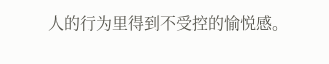人的行为里得到不受控的愉悦感。